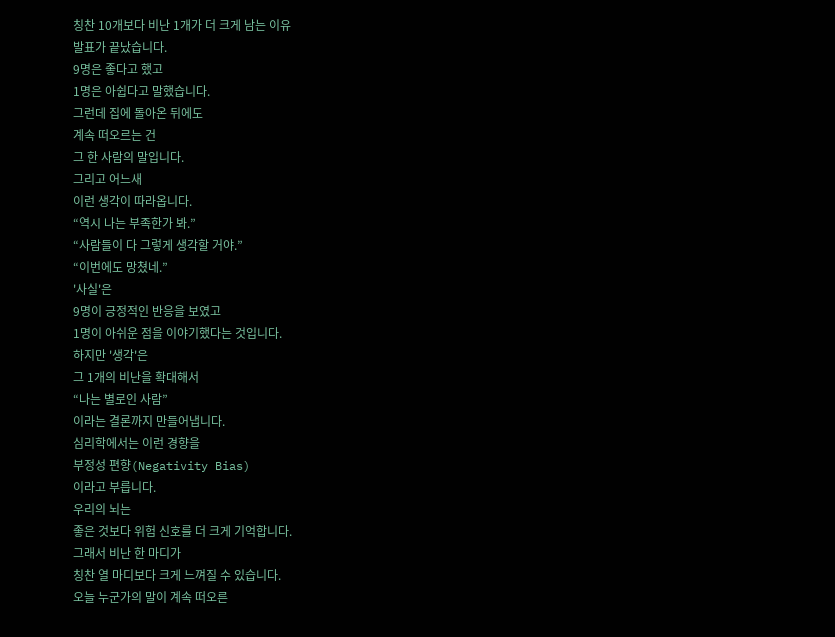칭찬 10개보다 비난 1개가 더 크게 남는 이유
발표가 끝났습니다.
9명은 좋다고 했고
1명은 아쉽다고 말했습니다.
그런데 집에 돌아온 뒤에도
계속 떠오르는 건
그 한 사람의 말입니다.
그리고 어느새
이런 생각이 따라옵니다.
“역시 나는 부족한가 봐.”
“사람들이 다 그렇게 생각할 거야.”
“이번에도 망쳤네.”
'사실'은
9명이 긍정적인 반응을 보였고
1명이 아쉬운 점을 이야기했다는 것입니다.
하지만 '생각'은
그 1개의 비난을 확대해서
“나는 별로인 사람”
이라는 결론까지 만들어냅니다.
심리학에서는 이런 경향을
부정성 편향(Negativity Bias)
이라고 부릅니다.
우리의 뇌는
좋은 것보다 위험 신호를 더 크게 기억합니다.
그래서 비난 한 마디가
칭찬 열 마디보다 크게 느껴질 수 있습니다.
오늘 누군가의 말이 계속 떠오른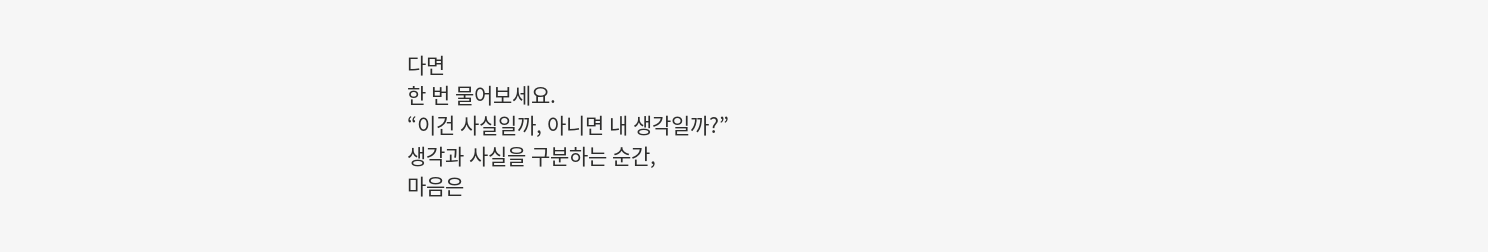다면
한 번 물어보세요.
“이건 사실일까, 아니면 내 생각일까?”
생각과 사실을 구분하는 순간,
마음은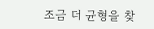조금 더 균형을 찾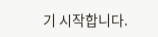기 시작합니다.